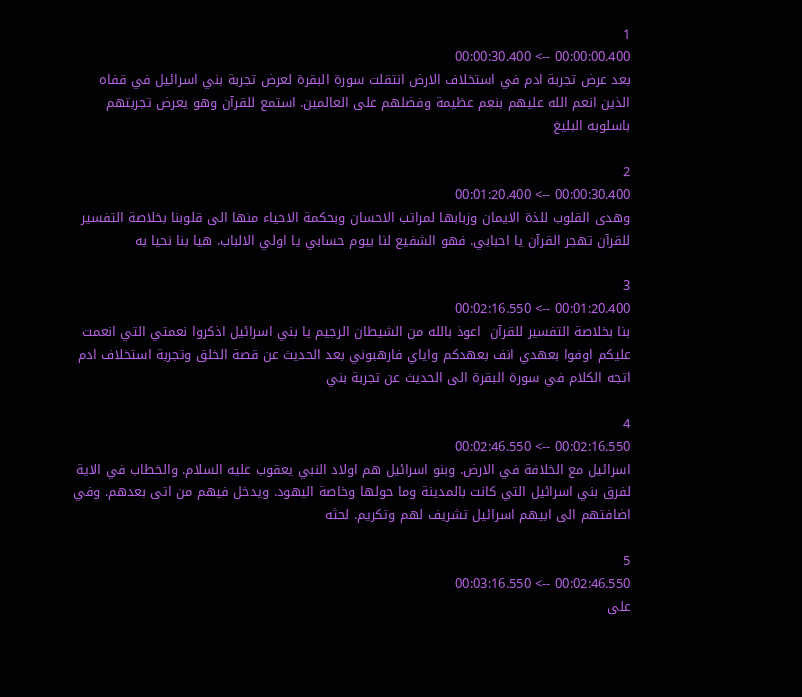1
00:00:00.400 --> 00:00:30.400
بعد عرض تجربة ادم في استخلاف الارض انتقلت سورة البقرة لعرض تجربة بني اسرائيل في قفاه الذين انعم الله عليهم بنعم عظيمة وفضلهم على العالمين. استمع للقرآن وهو يعرض تجربتهم باسلوبه البليغ

2
00:00:30.400 --> 00:01:20.400
وهدى القلوب للذة الايمان وزبابها لمراتب الاحسان وبحكمة الاحياء منها الى قلوبنا بخلاصة التفسير للقرآن تهجر القرآن يا احبابي. فهو الشفيع لنا بيوم حسابي يا اولي الالباب. هيا بنا نحيا به

3
00:01:20.400 --> 00:02:16.550
بنا بخلاصة التفسير للقرآن  اعوذ بالله من الشيطان الرجيم يا بني اسرائيل اذكروا نعمتي التي انعمت عليكم اوفوا بعهدي انف بعهدكم واياي فارهبوني بعد الحديث عن قصة الخلق وتجربة استخلاف ادم اتجه الكلام في سورة البقرة الى الحديث عن تجربة بني

4
00:02:16.550 --> 00:02:46.550
اسرائيل مع الخلافة في الارض. وبنو اسرائيل هم اولاد النبي يعقوب عليه السلام. والخطاب في الاية لفرق بني اسرائيل التي كانت بالمدينة وما حولها وخاصة اليهود. ويدخل فيهم من اتى بعدهم. وفي اضافتهم الى ابيهم اسرائيل تشريف لهم وتكريم. لحثه

5
00:02:46.550 --> 00:03:16.550
على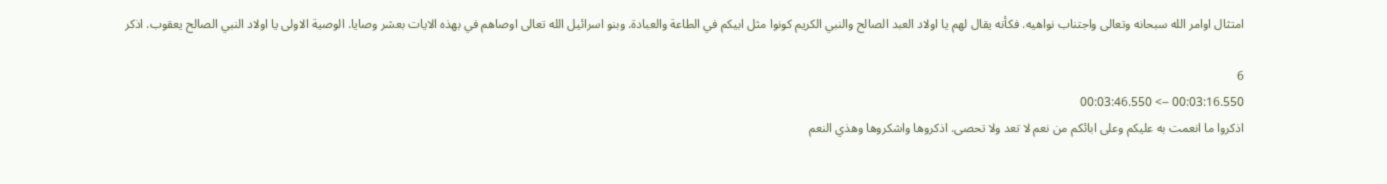امتثال اوامر الله سبحانه وتعالى واجتناب نواهيه. فكأنه يقال لهم يا اولاد العبد الصالح والنبي الكريم كونوا مثل ابيكم في الطاعة والعبادة. وبنو اسرائيل الله تعالى اوصاهم في بهذه الايات بعشر وصايا. الوصية الاولى يا اولاد النبي الصالح يعقوب. اذكر

6
00:03:16.550 --> 00:03:46.550
اذكروا ما انعمت به عليكم وعلى ابائكم من نعم لا تعد ولا تحصى. اذكروها واشكروها وهذي النعم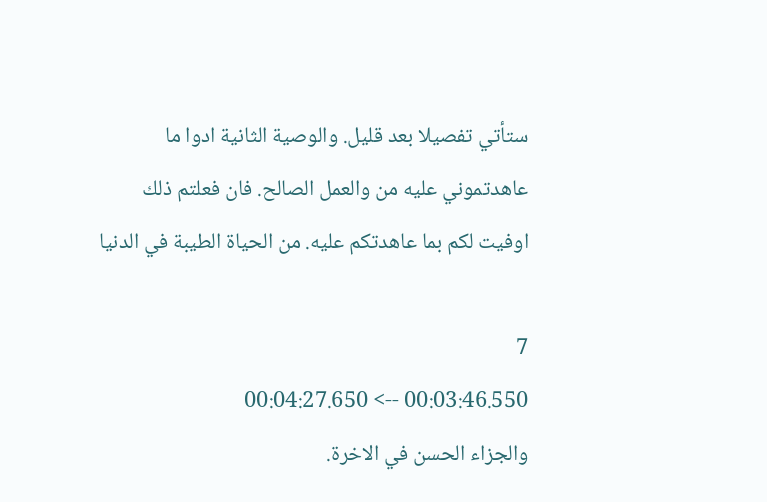ستأتي تفصيلا بعد قليل. والوصية الثانية ادوا ما عاهدتموني عليه من والعمل الصالح. فان فعلتم ذلك اوفيت لكم بما عاهدتكم عليه. من الحياة الطيبة في الدنيا

7
00:03:46.550 --> 00:04:27.650
والجزاء الحسن في الاخرة.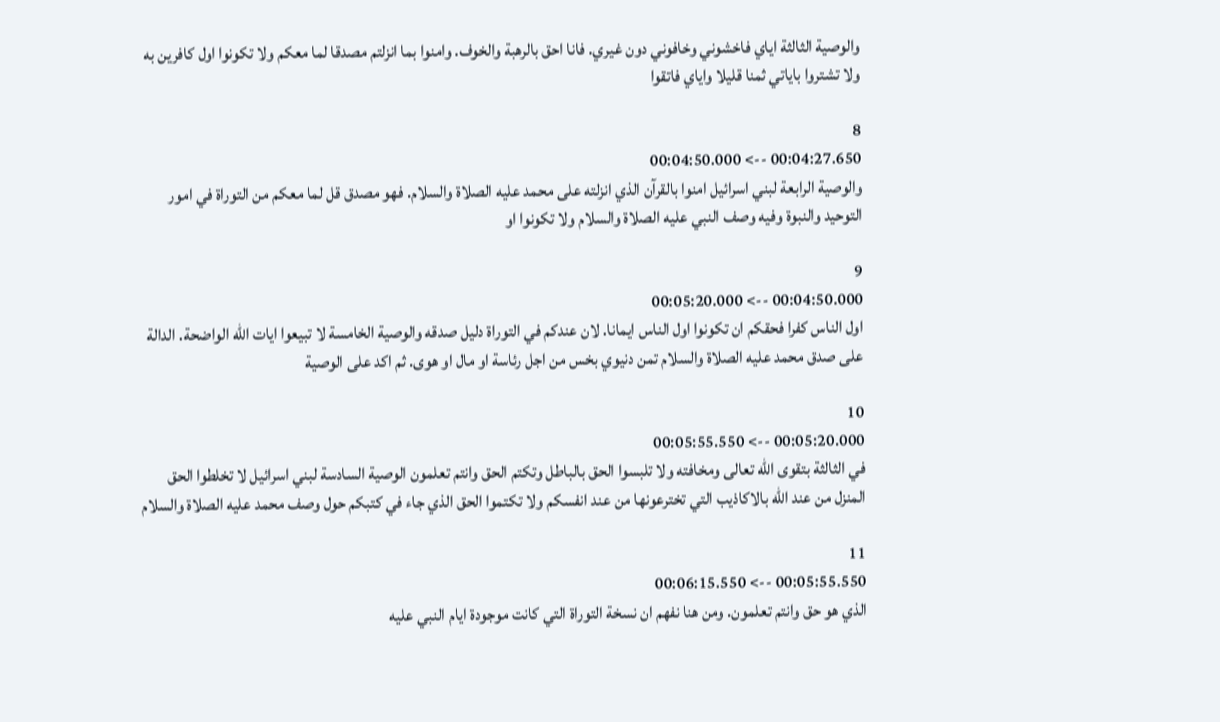والوصية الثالثة اياي فاخشوني وخافوني دون غيري. فانا احق بالرهبة والخوف. وامنوا بما انزلتم مصدقا لما معكم ولا تكونوا اول كافرين به ولا تشتروا باياتي ثمنا قليلا واياي فاتقوا

8
00:04:27.650 --> 00:04:50.000
والوصية الرابعة لبني اسرائيل امنوا بالقرآن الذي انزلته على محمد عليه الصلاة والسلام. فهو مصدق قل لما معكم من التوراة في امور التوحيد والنبوة وفيه وصف النبي عليه الصلاة والسلام ولا تكونوا او

9
00:04:50.000 --> 00:05:20.000
اول الناس كفرا فحقكم ان تكونوا اول الناس ايمانا. لان عندكم في التوراة دليل صدقه والوصية الخامسة لا تبيعوا ايات الله الواضحة. الدالة على صدق محمد عليه الصلاة والسلام تمن دنيوي بخس من اجل رئاسة او مال او هوى. ثم اكد على الوصية

10
00:05:20.000 --> 00:05:55.550
في الثالثة بتقوى الله تعالى ومخافته ولا تلبسوا الحق بالباطل وتكتم الحق وانتم تعلمون الوصية السادسة لبني اسرائيل لا تخلطوا الحق المنزل من عند الله بالاكاذيب التي تخترعونها من عند انفسكم ولا تكتموا الحق الذي جاء في كتبكم حول وصف محمد عليه الصلاة والسلام

11
00:05:55.550 --> 00:06:15.550
الذي هو حق وانتم تعلمون. ومن هنا نفهم ان نسخة التوراة التي كانت موجودة ايام النبي عليه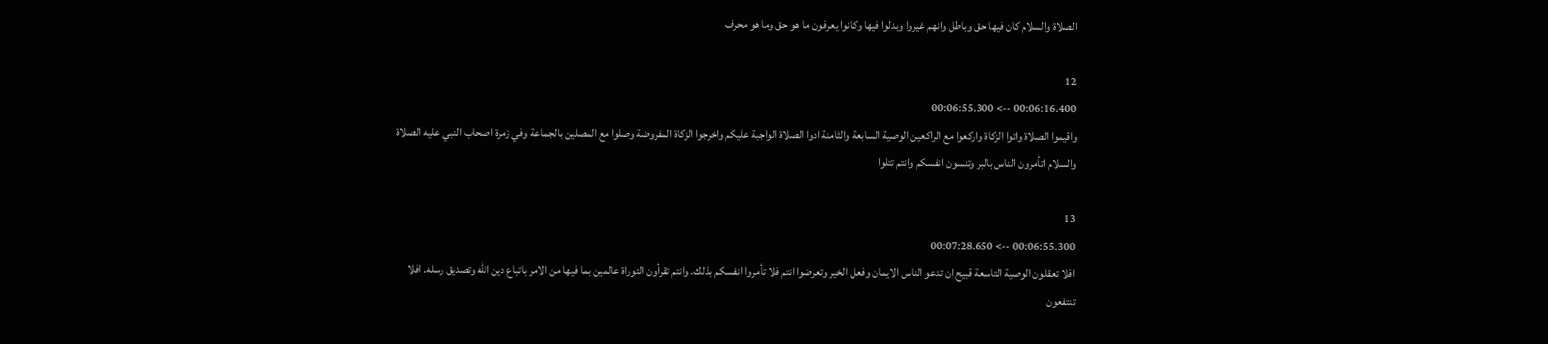الصلاة والسلام كان فيها حق وباطل وانهم غيروا وبدلوا فيها وكانوا يعرفون ما هو حق وما هو محرف

12
00:06:16.400 --> 00:06:55.300
واقيموا الصلاة واتوا الزكاة واركعوا مع الراكعين الوصية السابعة والثامنة ادوا الصلاة الواجبة عليكم واخرجوا الزكاة المفروضة وصلوا مع المصلين بالجماعة وفي زمرة اصحاب النبي عليه الصلاة والسلام اتأمرون الناس بالبر وتنسون انفسكم وانتم تتلوا

13
00:06:55.300 --> 00:07:28.650
افلا تعقلون الوصية التاسعة قبيح ان تدعو الناس الايمان وفعل الخير وتعرضوا انتم فلا تأمروا انفسكم بذلك. وانتم تقرأون التوراة عالمين بما فيها من الامر باتباع دين الله وتصديق رسله. افلا تنتفعون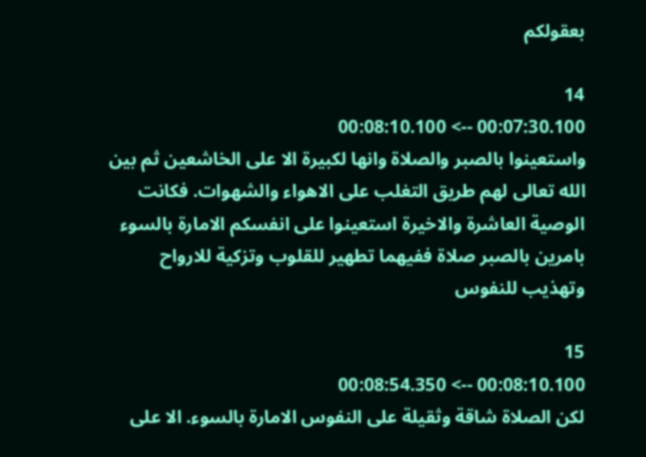بعقولكم

14
00:07:30.100 --> 00:08:10.100
واستعينوا بالصبر والصلاة وانها لكبيرة الا على الخاشعين ثم بين الله تعالى لهم طريق التغلب على الاهواء والشهوات. فكانت الوصية العاشرة والاخيرة استعينوا على انفسكم الامارة بالسوء بامرين بالصبر صلاة ففيهما تطهير للقلوب وتزكية للارواح وتهذيب للنفوس

15
00:08:10.100 --> 00:08:54.350
لكن الصلاة شاقة وثقيلة على النفوس الامارة بالسوء. الا على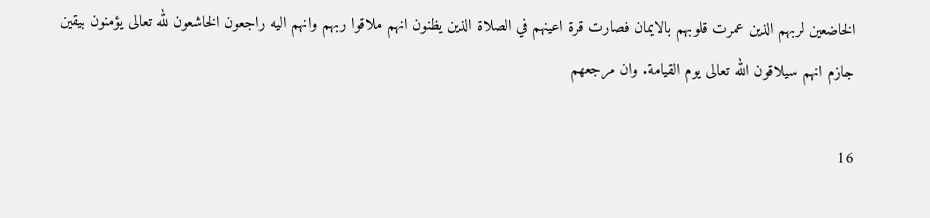الخاضعين لربهم الذين عمرت قلوبهم بالايمان فصارت قرة اعينهم في الصلاة الذين يظنون انهم ملاقوا ربهم وانهم اليه راجعون الخاشعون لله تعالى يؤمنون بيقين جازم انهم سيلاقون الله تعالى يوم القيامة. وان مرجعهم

16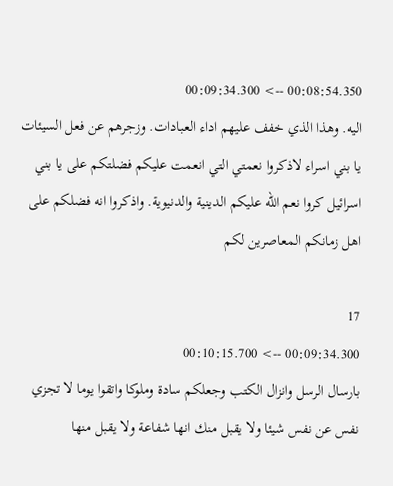00:08:54.350 --> 00:09:34.300
اليه. وهذا الذي خفف عليهم اداء العبادات. وزجرهم عن فعل السيئات يا بني اسراء لاذكروا نعمتي التي انعمت عليكم فضلتكم على يا بني اسرائيل كروا نعم الله عليكم الدينية والدنيوية. واذكروا انه فضلكم على اهل زمانكم المعاصرين لكم

17
00:09:34.300 --> 00:10:15.700
بارسال الرسل وانزال الكتب وجعلكم سادة وملوكا واتقوا يوما لا تجزي نفس عن نفس شيئا ولا يقبل منك انها شفاعة ولا يقبل منها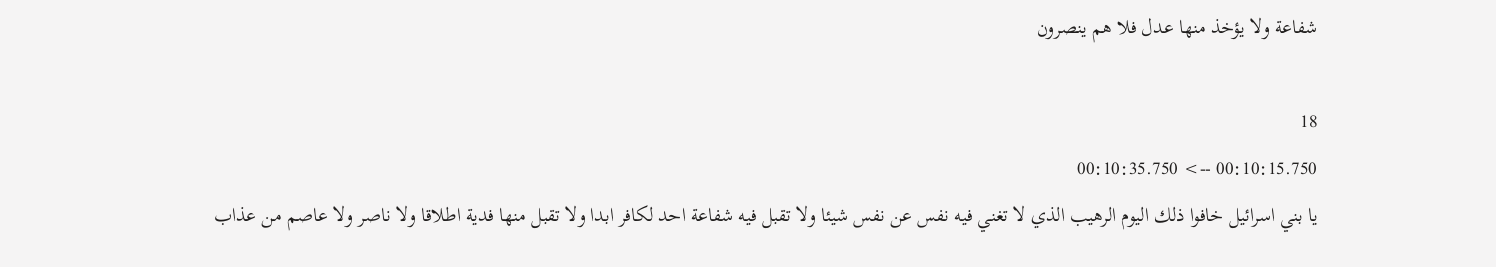شفاعة ولا يؤخذ منها عدل فلا هم ينصرون

18
00:10:15.750 --> 00:10:35.750
يا بني اسرائيل خافوا ذلك اليوم الرهيب الذي لا تغني فيه نفس عن نفس شيئا ولا تقبل فيه شفاعة احد لكافر ابدا ولا تقبل منها فدية اطلاقا ولا ناصر ولا عاصم من عذاب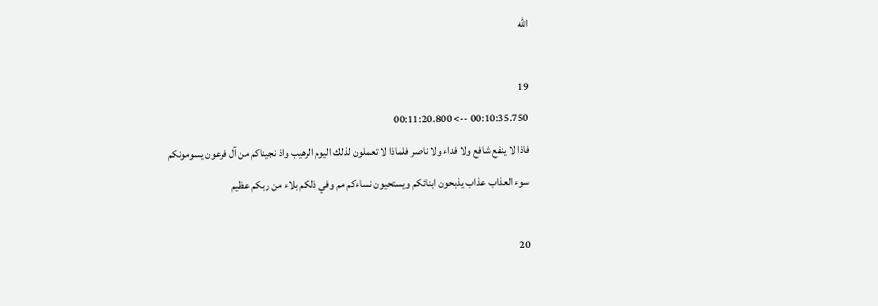الله

19
00:10:35.750 --> 00:11:20.800
فاذا لا ينفع شافع ولا فداء ولا ناصر فلماذا لا تعملون لذلك اليوم الرهيب واذ نجيناكم من آل فرعون يسومونكم سوء العذاب عذاب يذبحون ابنائكم ويستحيون نساءكم مم وفي ذلكم بلاء من ربكم عظيم

20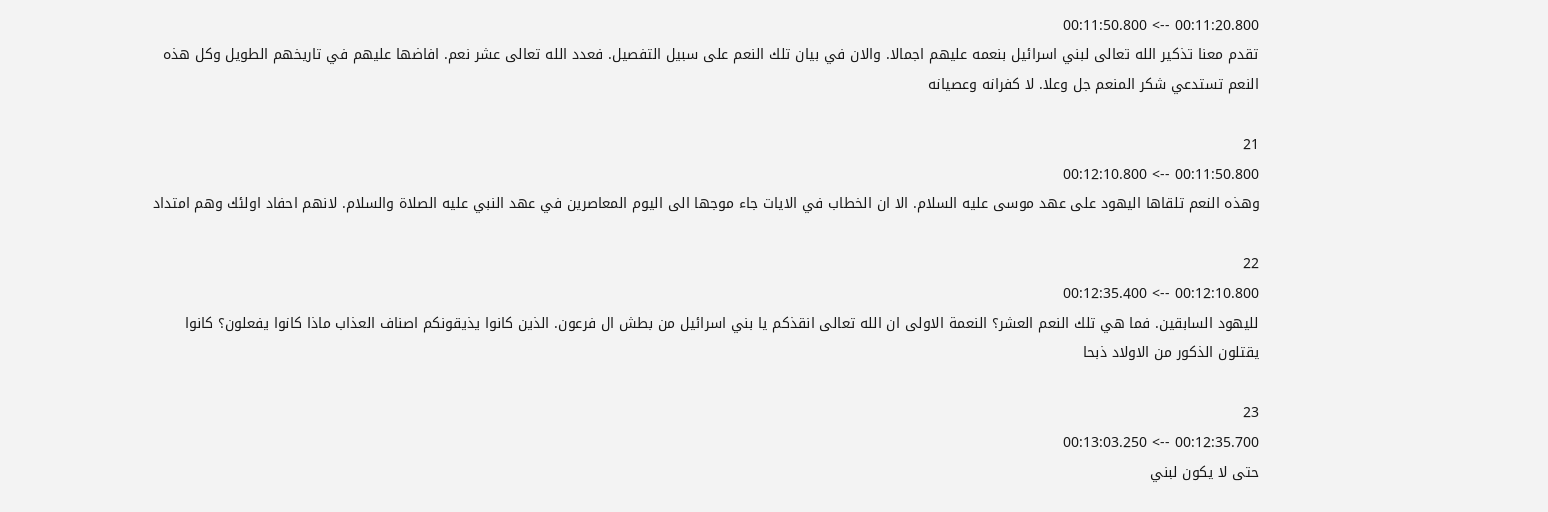00:11:20.800 --> 00:11:50.800
تقدم معنا تذكير الله تعالى لبني اسرائيل بنعمه عليهم اجمالا. والان في بيان تلك النعم على سبيل التفصيل. فعدد الله تعالى عشر نعم. افاضها عليهم في تاريخهم الطويل وكل هذه النعم تستدعي شكر المنعم جل وعلا. لا كفرانه وعصيانه

21
00:11:50.800 --> 00:12:10.800
وهذه النعم تلقاها اليهود على عهد موسى عليه السلام. الا ان الخطاب في الايات جاء موجها الى اليوم المعاصرين في عهد النبي عليه الصلاة والسلام. لانهم احفاد اولئك وهم امتداد

22
00:12:10.800 --> 00:12:35.400
لليهود السابقين. فما هي تلك النعم العشر؟ النعمة الاولى ان الله تعالى انقذكم يا بني اسرائيل من بطش ال فرعون. الذين كانوا يذيقونكم اصناف العذاب ماذا كانوا يفعلون؟ كانوا يقتلون الذكور من الاولاد ذبحا

23
00:12:35.700 --> 00:13:03.250
حتى لا يكون لبني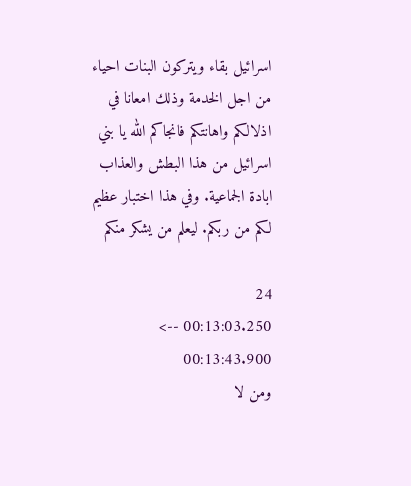اسرائيل بقاء ويتركون البنات احياء من اجل الخدمة وذلك امعانا في اذلالكم واهانتكم فانجاكم الله يا بني اسرائيل من هذا البطش والعذاب ابادة الجماعية. وفي هذا اختبار عظيم لكم من ربكم. ليعلم من يشكر منكم

24
00:13:03.250 --> 00:13:43.900
ومن لا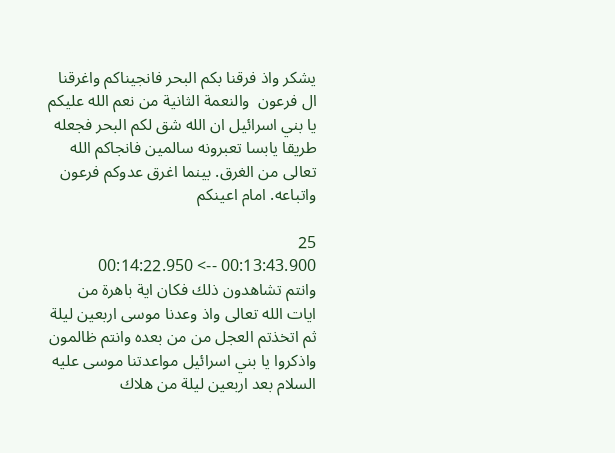يشكر واذ فرقنا بكم البحر فانجيناكم واغرقنا ال فرعون  والنعمة الثانية من نعم الله عليكم يا بني اسرائيل ان الله شق لكم البحر فجعله طريقا يابسا تعبرونه سالمين فانجاكم الله تعالى من الغرق. بينما اغرق عدوكم فرعون واتباعه. امام اعينكم

25
00:13:43.900 --> 00:14:22.950
وانتم تشاهدون ذلك فكان اية باهرة من ايات الله تعالى واذ وعدنا موسى اربعين ليلة ثم اتخذتم العجل من من بعده وانتم ظالمون واذكروا يا بني اسرائيل مواعدتنا موسى عليه السلام بعد اربعين ليلة من هلاك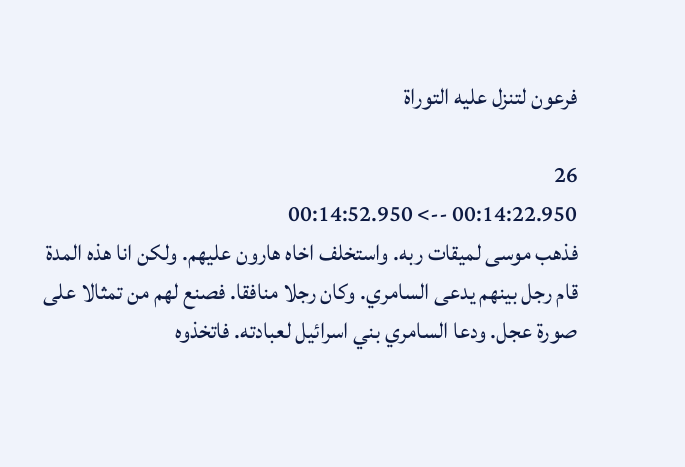فرعون لتنزل عليه التوراة

26
00:14:22.950 --> 00:14:52.950
فذهب موسى لميقات ربه. واستخلف اخاه هارون عليهم. ولكن انا هذه المدة قام رجل بينهم يدعى السامري. وكان رجلا منافقا. فصنع لهم من تمثالا على صورة عجل. ودعا السامري بني اسرائيل لعبادته. فاتخذوه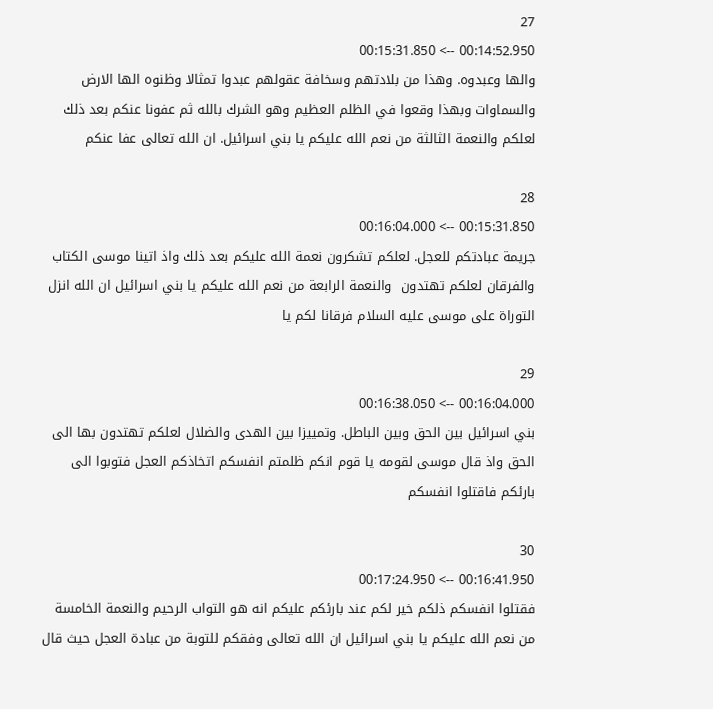27
00:14:52.950 --> 00:15:31.850
والها وعبدوه. وهذا من بلادتهم وسخافة عقولهم عبدوا تمثالا وظنوه الها الارض والسماوات وبهذا وقعوا في الظلم العظيم وهو الشرك بالله ثم عفونا عنكم بعد ذلك لعلكم والنعمة الثالثة من نعم الله عليكم يا بني اسرائيل. ان الله تعالى عفا عنكم

28
00:15:31.850 --> 00:16:04.000
جريمة عبادتكم للعجل. لعلكم تشكرون نعمة الله عليكم بعد ذلك واذ اتينا موسى الكتاب والفرقان لعلكم تهتدون  والنعمة الرابعة من نعم الله عليكم يا بني اسرائيل ان الله انزل التوراة على موسى عليه السلام فرقانا لكم يا

29
00:16:04.000 --> 00:16:38.050
بني اسرائيل بين الحق وبين الباطل. وتمييزا بين الهدى والضلال لعلكم تهتدون بها الى الحق واذ قال موسى لقومه يا قوم انكم ظلمتم انفسكم اتخاذكم العجل فتوبوا الى بارئكم فاقتلوا انفسكم

30
00:16:41.950 --> 00:17:24.950
فقتلوا انفسكم ذلكم خير لكم عند بارئكم عليكم انه هو التواب الرحيم والنعمة الخامسة من نعم الله عليكم يا بني اسرائيل ان الله تعالى وفقكم للتوبة من عبادة العجل حيث قال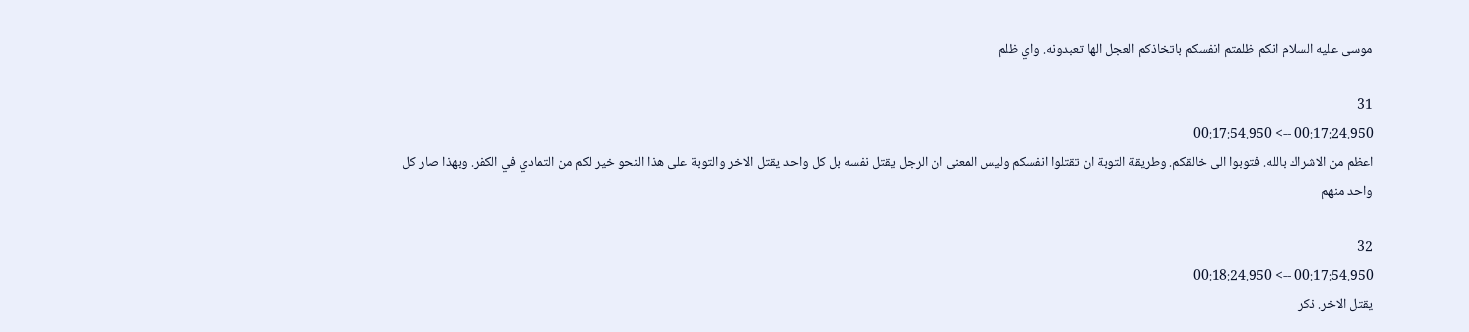موسى عليه السلام انكم ظلمتم انفسكم باتخاذكم العجل الها تعبدونه. واي ظلم

31
00:17:24.950 --> 00:17:54.950
اعظم من الاشراك بالله. فتوبوا الى خالقكم. وطريقة التوبة ان تقتلوا انفسكم وليس المعنى ان الرجل يقتل نفسه بل كل واحد يقتل الاخر والتوبة على هذا النحو خير لكم من التمادي في الكفر. وبهذا صار كل واحد منهم

32
00:17:54.950 --> 00:18:24.950
يقتل الاخر. ذكر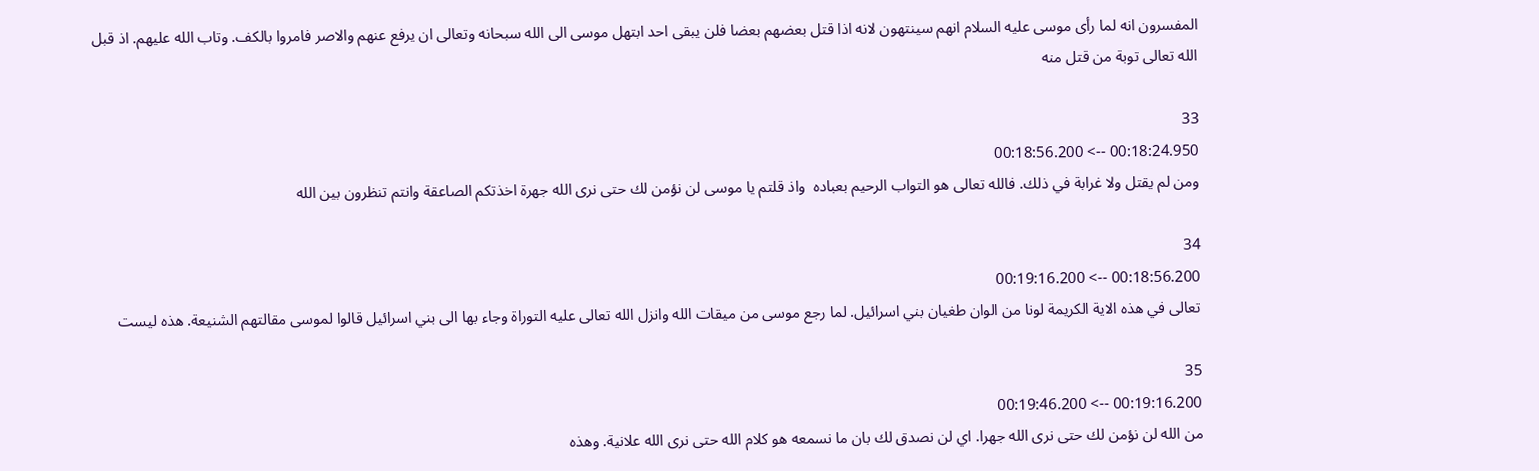المفسرون انه لما رأى موسى عليه السلام انهم سينتهون لانه اذا قتل بعضهم بعضا فلن يبقى احد ابتهل موسى الى الله سبحانه وتعالى ان يرفع عنهم والاصر فامروا بالكف. وتاب الله عليهم. اذ قبل الله تعالى توبة من قتل منه

33
00:18:24.950 --> 00:18:56.200
ومن لم يقتل ولا غرابة في ذلك. فالله تعالى هو التواب الرحيم بعباده  واذ قلتم يا موسى لن نؤمن لك حتى نرى الله جهرة اخذتكم الصاعقة وانتم تنظرون بين الله

34
00:18:56.200 --> 00:19:16.200
تعالى في هذه الاية الكريمة لونا من الوان طغيان بني اسرائيل. لما رجع موسى من ميقات الله وانزل الله تعالى عليه التوراة وجاء بها الى بني اسرائيل قالوا لموسى مقالتهم الشنيعة. هذه ليست

35
00:19:16.200 --> 00:19:46.200
من الله لن نؤمن لك حتى نرى الله جهرا. اي لن نصدق لك بان ما نسمعه هو كلام الله حتى نرى الله علانية. وهذه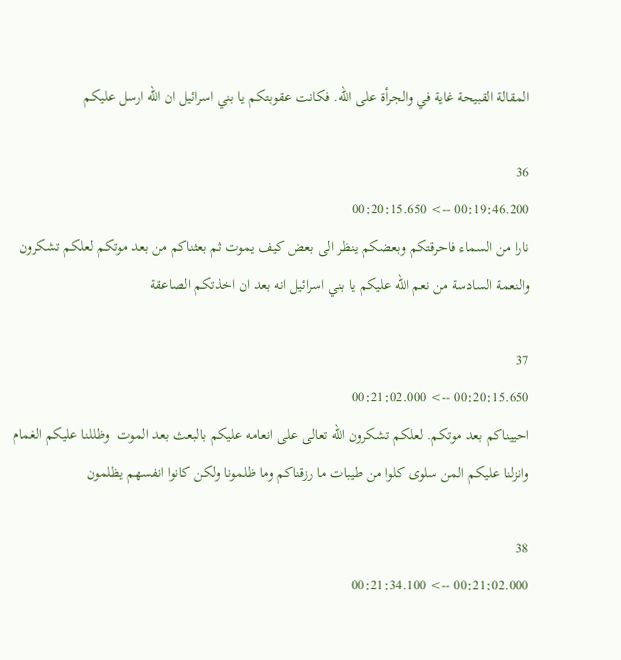المقالة القبيحة غاية في والجرأة على الله. فكانت عقوبتكم يا بني اسرائيل ان الله ارسل عليكم

36
00:19:46.200 --> 00:20:15.650
نارا من السماء فاحرقتكم وبعضكم ينظر الى بعض كيف يموت ثم بعثناكم من بعد موتكم لعلكم تشكرون والنعمة السادسة من نعم الله عليكم يا بني اسرائيل انه بعد ان اخذتكم الصاعقة

37
00:20:15.650 --> 00:21:02.000
احييناكم بعد موتكم. لعلكم تشكرون الله تعالى على انعامه عليكم بالبعث بعد الموت  وظللنا عليكم الغمام وانزلنا عليكم المن سلوى كلوا من طيبات ما رزقناكم وما ظلمونا ولكن كانوا انفسهم يظلمون

38
00:21:02.000 --> 00:21:34.100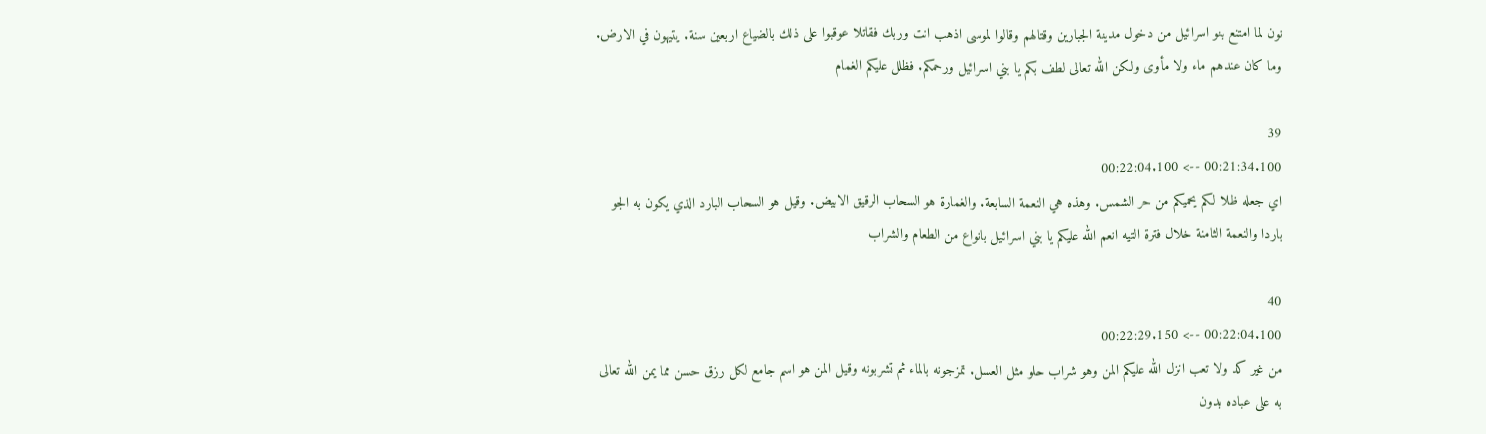نون لما امتنع بنو اسرائيل من دخول مدينة الجبارين وقتالهم وقالوا لموسى اذهب انت وربك فقاتلا عوقبوا على ذلك بالضياع اربعين سنة. يتيهون في الارض. وما كان عندهم ماء ولا مأوى ولكن الله تعالى لطف بكم يا بني اسرائيل ورحمكم. فظلل عليكم الغمام

39
00:21:34.100 --> 00:22:04.100
اي جعله ظلا لكم يحميكم من حر الشمس. وهذه هي النعمة السابعة. والغمارة هو السحاب الرقيق الابيض. وقيل هو السحاب البارد الذي يكون به الجو باردا والنعمة الثامنة خلال فترة التيه انعم الله عليكم يا بني اسرائيل بانواع من الطعام والشراب

40
00:22:04.100 --> 00:22:29.150
من غير كد ولا تعب انزل الله عليكم المن وهو شراب حلو مثل العسل. تمزجونه بالماء ثم تشربونه وقيل المن هو اسم جامع لكل رزق حسن مما يمن الله تعالى به على عباده بدون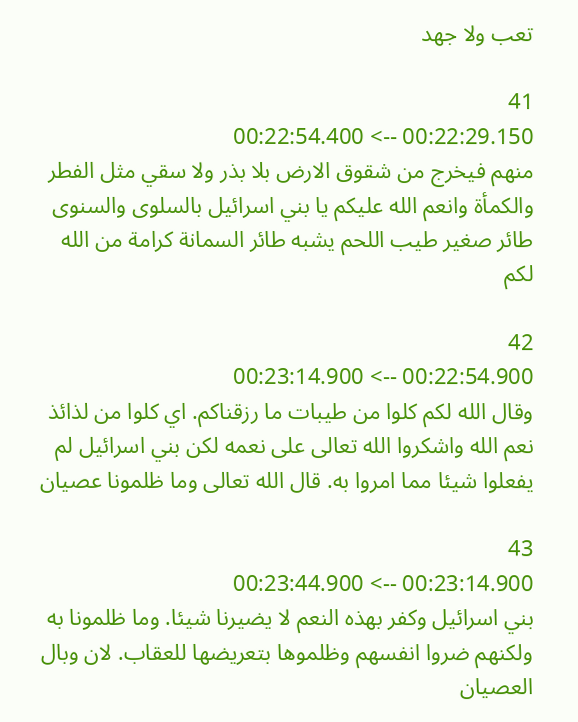تعب ولا جهد

41
00:22:29.150 --> 00:22:54.400
منهم فيخرج من شقوق الارض بلا بذر ولا سقي مثل الفطر والكمأة وانعم الله عليكم يا بني اسرائيل بالسلوى والسنوى طائر صغير طيب اللحم يشبه طائر السمانة كرامة من الله لكم

42
00:22:54.900 --> 00:23:14.900
وقال الله لكم كلوا من طيبات ما رزقناكم. اي كلوا من لذائذ نعم الله واشكروا الله تعالى على نعمه لكن بني اسرائيل لم يفعلوا شيئا مما امروا به. قال الله تعالى وما ظلمونا عصيان

43
00:23:14.900 --> 00:23:44.900
بني اسرائيل وكفر بهذه النعم لا يضيرنا شيئا. وما ظلمونا به ولكنهم ضروا انفسهم وظلموها بتعريضها للعقاب. لان وبال العصيان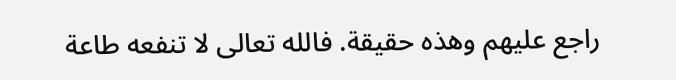راجع عليهم وهذه حقيقة. فالله تعالى لا تنفعه طاعة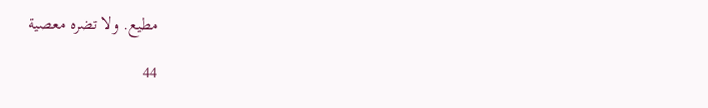مطيع. ولا تضره معصية

44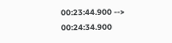00:23:44.900 --> 00:24:34.900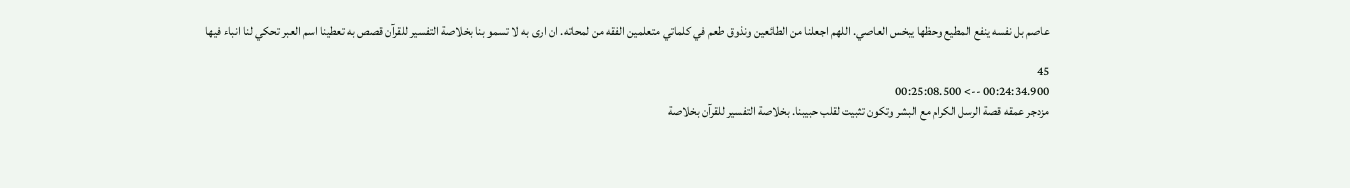عاصم بل نفسه ينفع المطيع وحظها يبخس العاصي. اللهم اجعلنا من الطائعين ونذوق طعم في كلماتي متعلمين الفقه من لمحاته. ان ارى به لا تسمو بنا بخلاصة التفسير للقرآن قصص به تعطينا اسم العبر تحكي لنا انباء فيها

45
00:24:34.900 --> 00:25:08.500
مزدجر عمقه قصة الرسل الكرام مع البشر وتكون تثبيت لقلب حبيبنا. بخلاصة التفسير للقرآن بخلاصة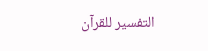التفسير للقرآن